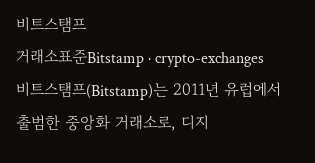비트스탬프
거래소표준Bitstamp · crypto-exchanges
비트스탬프(Bitstamp)는 2011년 유럽에서 출범한 중앙화 거래소로, 디지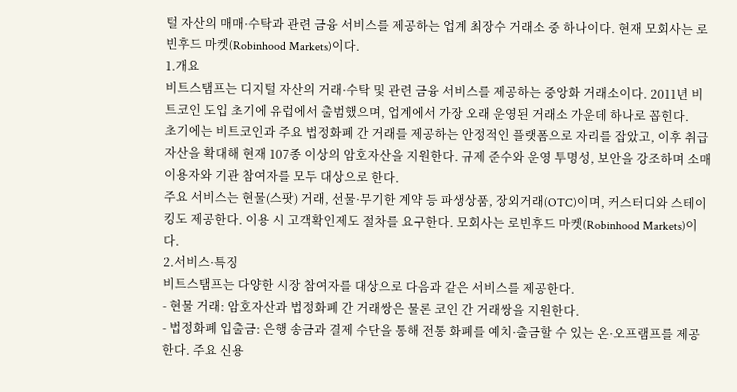털 자산의 매매·수탁과 관련 금융 서비스를 제공하는 업계 최장수 거래소 중 하나이다. 현재 모회사는 로빈후드 마켓(Robinhood Markets)이다.
1.개요
비트스탬프는 디지털 자산의 거래·수탁 및 관련 금융 서비스를 제공하는 중앙화 거래소이다. 2011년 비트코인 도입 초기에 유럽에서 출범했으며, 업계에서 가장 오래 운영된 거래소 가운데 하나로 꼽힌다.
초기에는 비트코인과 주요 법정화폐 간 거래를 제공하는 안정적인 플랫폼으로 자리를 잡았고, 이후 취급 자산을 확대해 현재 107종 이상의 암호자산을 지원한다. 규제 준수와 운영 투명성, 보안을 강조하며 소매 이용자와 기관 참여자를 모두 대상으로 한다.
주요 서비스는 현물(스팟) 거래, 선물·무기한 계약 등 파생상품, 장외거래(OTC)이며, 커스터디와 스테이킹도 제공한다. 이용 시 고객확인제도 절차를 요구한다. 모회사는 로빈후드 마켓(Robinhood Markets)이다.
2.서비스·특징
비트스탬프는 다양한 시장 참여자를 대상으로 다음과 같은 서비스를 제공한다.
- 현물 거래: 암호자산과 법정화폐 간 거래쌍은 물론 코인 간 거래쌍을 지원한다.
- 법정화폐 입출금: 은행 송금과 결제 수단을 통해 전통 화폐를 예치·출금할 수 있는 온·오프램프를 제공한다. 주요 신용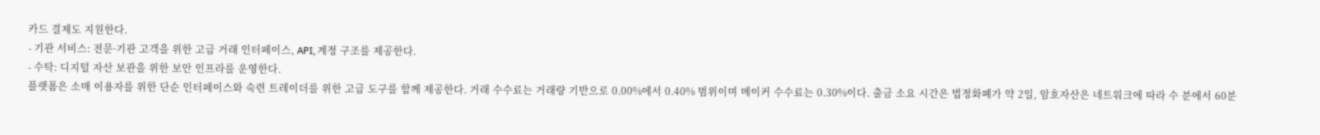카드 결제도 지원한다.
- 기관 서비스: 전문·기관 고객을 위한 고급 거래 인터페이스, API, 계정 구조를 제공한다.
- 수탁: 디지털 자산 보관을 위한 보안 인프라를 운영한다.
플랫폼은 소매 이용자를 위한 단순 인터페이스와 숙련 트레이더를 위한 고급 도구를 함께 제공한다. 거래 수수료는 거래량 기반으로 0.00%에서 0.40% 범위이며 메이커 수수료는 0.30%이다. 출금 소요 시간은 법정화폐가 약 2일, 암호자산은 네트워크에 따라 수 분에서 60분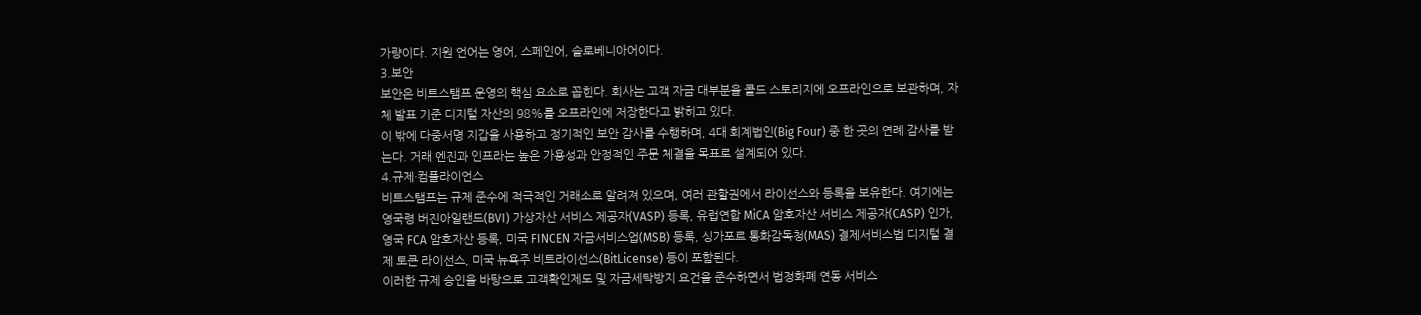가량이다. 지원 언어는 영어, 스페인어, 슬로베니아어이다.
3.보안
보안은 비트스탬프 운영의 핵심 요소로 꼽힌다. 회사는 고객 자금 대부분을 콜드 스토리지에 오프라인으로 보관하며, 자체 발표 기준 디지털 자산의 98%를 오프라인에 저장한다고 밝히고 있다.
이 밖에 다중서명 지갑을 사용하고 정기적인 보안 감사를 수행하며, 4대 회계법인(Big Four) 중 한 곳의 연례 감사를 받는다. 거래 엔진과 인프라는 높은 가용성과 안정적인 주문 체결을 목표로 설계되어 있다.
4.규제·컴플라이언스
비트스탬프는 규제 준수에 적극적인 거래소로 알려져 있으며, 여러 관할권에서 라이선스와 등록을 보유한다. 여기에는 영국령 버진아일랜드(BVI) 가상자산 서비스 제공자(VASP) 등록, 유럽연합 MiCA 암호자산 서비스 제공자(CASP) 인가, 영국 FCA 암호자산 등록, 미국 FINCEN 자금서비스업(MSB) 등록, 싱가포르 통화감독청(MAS) 결제서비스법 디지털 결제 토큰 라이선스, 미국 뉴욕주 비트라이선스(BitLicense) 등이 포함된다.
이러한 규제 승인을 바탕으로 고객확인제도 및 자금세탁방지 요건을 준수하면서 법정화폐 연동 서비스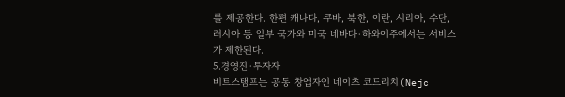를 제공한다. 한편 캐나다, 쿠바, 북한, 이란, 시리아, 수단, 러시아 등 일부 국가와 미국 네바다·하와이주에서는 서비스가 제한된다.
5.경영진·투자자
비트스탬프는 공동 창업자인 네이츠 코드리치(Nejc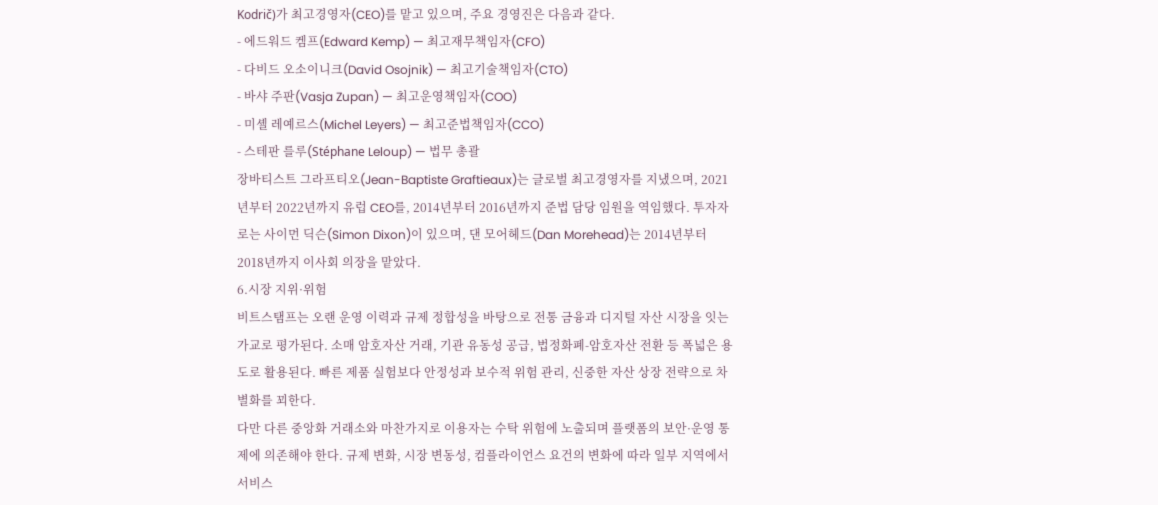Kodrič)가 최고경영자(CEO)를 맡고 있으며, 주요 경영진은 다음과 같다.
- 에드워드 켐프(Edward Kemp) — 최고재무책임자(CFO)
- 다비드 오소이니크(David Osojnik) — 최고기술책임자(CTO)
- 바샤 주판(Vasja Zupan) — 최고운영책임자(COO)
- 미셸 레예르스(Michel Leyers) — 최고준법책임자(CCO)
- 스테판 를루(Stéphane Leloup) — 법무 총괄
장바티스트 그라프티오(Jean-Baptiste Graftieaux)는 글로벌 최고경영자를 지냈으며, 2021년부터 2022년까지 유럽 CEO를, 2014년부터 2016년까지 준법 담당 임원을 역임했다. 투자자로는 사이먼 딕슨(Simon Dixon)이 있으며, 댄 모어헤드(Dan Morehead)는 2014년부터 2018년까지 이사회 의장을 맡았다.
6.시장 지위·위험
비트스탬프는 오랜 운영 이력과 규제 정합성을 바탕으로 전통 금융과 디지털 자산 시장을 잇는 가교로 평가된다. 소매 암호자산 거래, 기관 유동성 공급, 법정화폐-암호자산 전환 등 폭넓은 용도로 활용된다. 빠른 제품 실험보다 안정성과 보수적 위험 관리, 신중한 자산 상장 전략으로 차별화를 꾀한다.
다만 다른 중앙화 거래소와 마찬가지로 이용자는 수탁 위험에 노출되며 플랫폼의 보안·운영 통제에 의존해야 한다. 규제 변화, 시장 변동성, 컴플라이언스 요건의 변화에 따라 일부 지역에서 서비스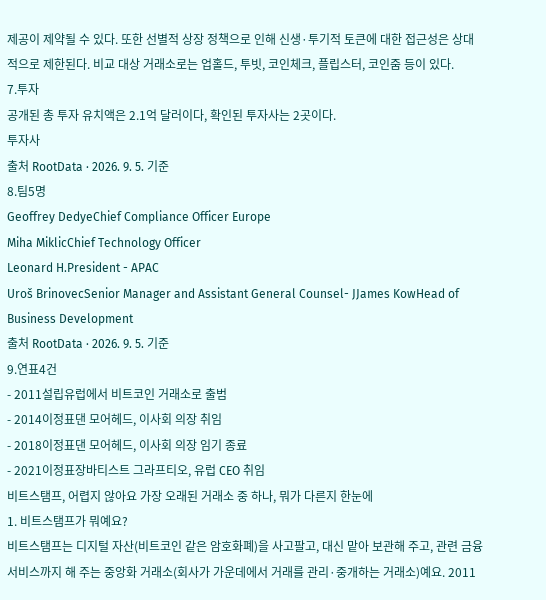제공이 제약될 수 있다. 또한 선별적 상장 정책으로 인해 신생·투기적 토큰에 대한 접근성은 상대적으로 제한된다. 비교 대상 거래소로는 업홀드, 투빗, 코인체크, 플립스터, 코인줌 등이 있다.
7.투자
공개된 총 투자 유치액은 2.1억 달러이다, 확인된 투자사는 2곳이다.
투자사
출처 RootData · 2026. 9. 5. 기준
8.팀5명
Geoffrey DedyeChief Compliance Officer Europe
Miha MiklicChief Technology Officer
Leonard H.President - APAC
Uroš BrinovecSenior Manager and Assistant General Counsel- JJames KowHead of Business Development
출처 RootData · 2026. 9. 5. 기준
9.연표4건
- 2011설립유럽에서 비트코인 거래소로 출범
- 2014이정표댄 모어헤드, 이사회 의장 취임
- 2018이정표댄 모어헤드, 이사회 의장 임기 종료
- 2021이정표장바티스트 그라프티오, 유럽 CEO 취임
비트스탬프, 어렵지 않아요 가장 오래된 거래소 중 하나, 뭐가 다른지 한눈에
1. 비트스탬프가 뭐예요?
비트스탬프는 디지털 자산(비트코인 같은 암호화폐)을 사고팔고, 대신 맡아 보관해 주고, 관련 금융 서비스까지 해 주는 중앙화 거래소(회사가 가운데에서 거래를 관리·중개하는 거래소)예요. 2011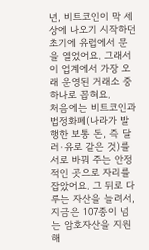년, 비트코인이 막 세상에 나오기 시작하던 초기에 유럽에서 문을 열었어요. 그래서 이 업계에서 가장 오래 운영된 거래소 중 하나로 꼽혀요.
처음에는 비트코인과 법정화폐(나라가 발행한 보통 돈, 즉 달러·유로 같은 것)를 서로 바꿔 주는 안정적인 곳으로 자리를 잡았어요. 그 뒤로 다루는 자산을 늘려서, 지금은 107종이 넘는 암호자산을 지원해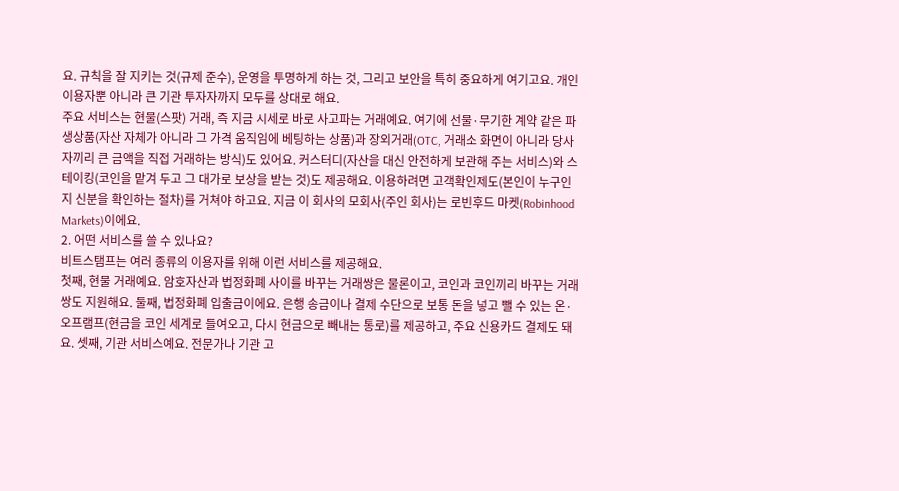요. 규칙을 잘 지키는 것(규제 준수), 운영을 투명하게 하는 것, 그리고 보안을 특히 중요하게 여기고요. 개인 이용자뿐 아니라 큰 기관 투자자까지 모두를 상대로 해요.
주요 서비스는 현물(스팟) 거래, 즉 지금 시세로 바로 사고파는 거래예요. 여기에 선물·무기한 계약 같은 파생상품(자산 자체가 아니라 그 가격 움직임에 베팅하는 상품)과 장외거래(OTC, 거래소 화면이 아니라 당사자끼리 큰 금액을 직접 거래하는 방식)도 있어요. 커스터디(자산을 대신 안전하게 보관해 주는 서비스)와 스테이킹(코인을 맡겨 두고 그 대가로 보상을 받는 것)도 제공해요. 이용하려면 고객확인제도(본인이 누구인지 신분을 확인하는 절차)를 거쳐야 하고요. 지금 이 회사의 모회사(주인 회사)는 로빈후드 마켓(Robinhood Markets)이에요.
2. 어떤 서비스를 쓸 수 있나요?
비트스탬프는 여러 종류의 이용자를 위해 이런 서비스를 제공해요.
첫째, 현물 거래예요. 암호자산과 법정화폐 사이를 바꾸는 거래쌍은 물론이고, 코인과 코인끼리 바꾸는 거래쌍도 지원해요. 둘째, 법정화폐 입출금이에요. 은행 송금이나 결제 수단으로 보통 돈을 넣고 뺄 수 있는 온·오프램프(현금을 코인 세계로 들여오고, 다시 현금으로 빼내는 통로)를 제공하고, 주요 신용카드 결제도 돼요. 셋째, 기관 서비스예요. 전문가나 기관 고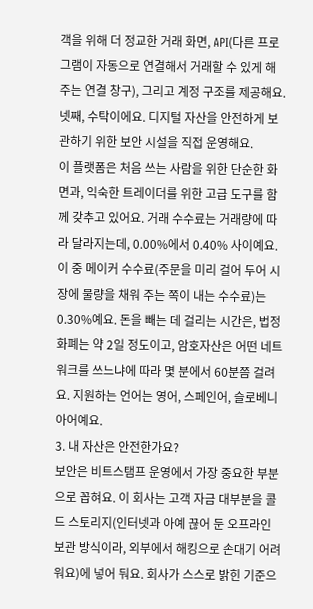객을 위해 더 정교한 거래 화면, API(다른 프로그램이 자동으로 연결해서 거래할 수 있게 해 주는 연결 창구), 그리고 계정 구조를 제공해요. 넷째, 수탁이에요. 디지털 자산을 안전하게 보관하기 위한 보안 시설을 직접 운영해요.
이 플랫폼은 처음 쓰는 사람을 위한 단순한 화면과, 익숙한 트레이더를 위한 고급 도구를 함께 갖추고 있어요. 거래 수수료는 거래량에 따라 달라지는데, 0.00%에서 0.40% 사이예요. 이 중 메이커 수수료(주문을 미리 걸어 두어 시장에 물량을 채워 주는 쪽이 내는 수수료)는 0.30%예요. 돈을 빼는 데 걸리는 시간은, 법정화폐는 약 2일 정도이고, 암호자산은 어떤 네트워크를 쓰느냐에 따라 몇 분에서 60분쯤 걸려요. 지원하는 언어는 영어, 스페인어, 슬로베니아어예요.
3. 내 자산은 안전한가요?
보안은 비트스탬프 운영에서 가장 중요한 부분으로 꼽혀요. 이 회사는 고객 자금 대부분을 콜드 스토리지(인터넷과 아예 끊어 둔 오프라인 보관 방식이라, 외부에서 해킹으로 손대기 어려워요)에 넣어 둬요. 회사가 스스로 밝힌 기준으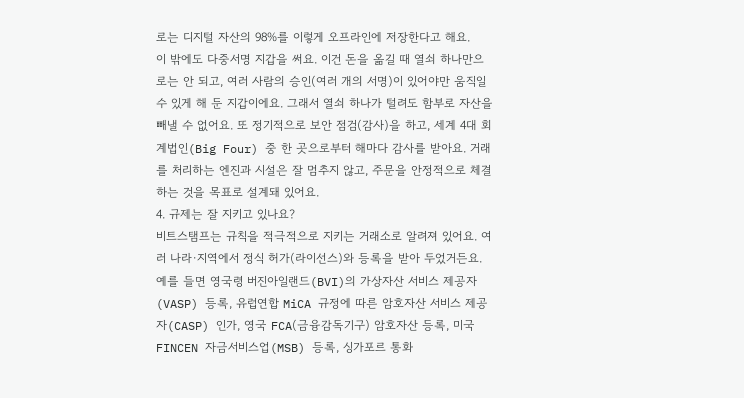로는 디지털 자산의 98%를 이렇게 오프라인에 저장한다고 해요.
이 밖에도 다중서명 지갑을 써요. 이건 돈을 옮길 때 열쇠 하나만으로는 안 되고, 여러 사람의 승인(여러 개의 서명)이 있어야만 움직일 수 있게 해 둔 지갑이에요. 그래서 열쇠 하나가 털려도 함부로 자산을 빼낼 수 없어요. 또 정기적으로 보안 점검(감사)을 하고, 세계 4대 회계법인(Big Four) 중 한 곳으로부터 해마다 감사를 받아요. 거래를 처리하는 엔진과 시설은 잘 멈추지 않고, 주문을 안정적으로 체결하는 것을 목표로 설계돼 있어요.
4. 규제는 잘 지키고 있나요?
비트스탬프는 규칙을 적극적으로 지키는 거래소로 알려져 있어요. 여러 나라·지역에서 정식 허가(라이선스)와 등록을 받아 두었거든요. 예를 들면 영국령 버진아일랜드(BVI)의 가상자산 서비스 제공자(VASP) 등록, 유럽연합 MiCA 규정에 따른 암호자산 서비스 제공자(CASP) 인가, 영국 FCA(금융감독기구) 암호자산 등록, 미국 FINCEN 자금서비스업(MSB) 등록, 싱가포르 통화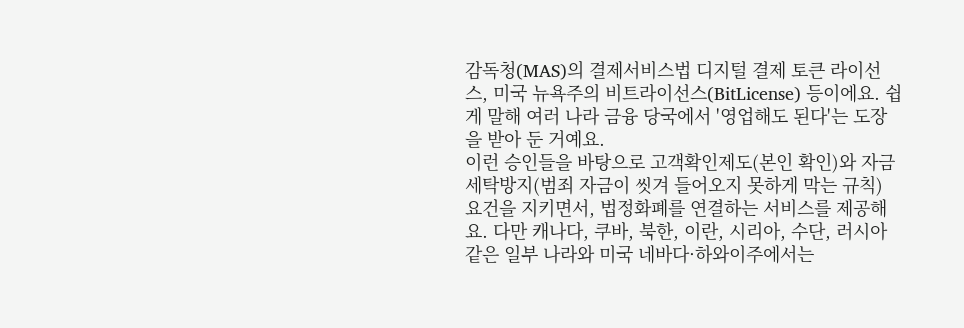감독청(MAS)의 결제서비스법 디지털 결제 토큰 라이선스, 미국 뉴욕주의 비트라이선스(BitLicense) 등이에요. 쉽게 말해 여러 나라 금융 당국에서 '영업해도 된다'는 도장을 받아 둔 거예요.
이런 승인들을 바탕으로 고객확인제도(본인 확인)와 자금세탁방지(범죄 자금이 씻겨 들어오지 못하게 막는 규칙) 요건을 지키면서, 법정화폐를 연결하는 서비스를 제공해요. 다만 캐나다, 쿠바, 북한, 이란, 시리아, 수단, 러시아 같은 일부 나라와 미국 네바다·하와이주에서는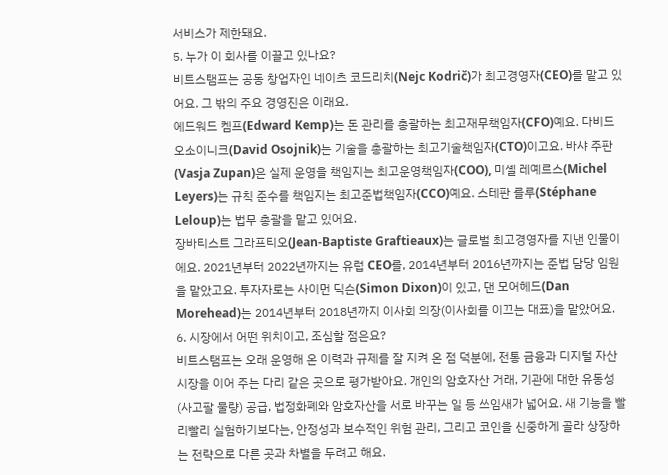서비스가 제한돼요.
5. 누가 이 회사를 이끌고 있나요?
비트스탬프는 공동 창업자인 네이츠 코드리치(Nejc Kodrič)가 최고경영자(CEO)를 맡고 있어요. 그 밖의 주요 경영진은 이래요.
에드워드 켐프(Edward Kemp)는 돈 관리를 총괄하는 최고재무책임자(CFO)예요. 다비드 오소이니크(David Osojnik)는 기술을 총괄하는 최고기술책임자(CTO)이고요. 바샤 주판(Vasja Zupan)은 실제 운영을 책임지는 최고운영책임자(COO), 미셸 레예르스(Michel Leyers)는 규칙 준수를 책임지는 최고준법책임자(CCO)예요. 스테판 를루(Stéphane Leloup)는 법무 총괄을 맡고 있어요.
장바티스트 그라프티오(Jean-Baptiste Graftieaux)는 글로벌 최고경영자를 지낸 인물이에요. 2021년부터 2022년까지는 유럽 CEO를, 2014년부터 2016년까지는 준법 담당 임원을 맡았고요. 투자자로는 사이먼 딕슨(Simon Dixon)이 있고, 댄 모어헤드(Dan Morehead)는 2014년부터 2018년까지 이사회 의장(이사회를 이끄는 대표)을 맡았어요.
6. 시장에서 어떤 위치이고, 조심할 점은요?
비트스탬프는 오래 운영해 온 이력과 규제를 잘 지켜 온 점 덕분에, 전통 금융과 디지털 자산 시장을 이어 주는 다리 같은 곳으로 평가받아요. 개인의 암호자산 거래, 기관에 대한 유동성(사고팔 물량) 공급, 법정화폐와 암호자산을 서로 바꾸는 일 등 쓰임새가 넓어요. 새 기능을 빨리빨리 실험하기보다는, 안정성과 보수적인 위험 관리, 그리고 코인을 신중하게 골라 상장하는 전략으로 다른 곳과 차별을 두려고 해요.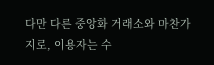다만 다른 중앙화 거래소와 마찬가지로, 이용자는 수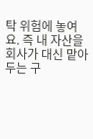탁 위험에 놓여요. 즉 내 자산을 회사가 대신 맡아 두는 구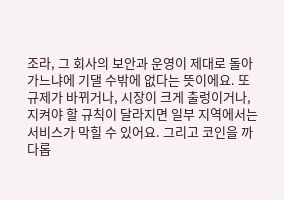조라, 그 회사의 보안과 운영이 제대로 돌아가느냐에 기댈 수밖에 없다는 뜻이에요. 또 규제가 바뀌거나, 시장이 크게 출렁이거나, 지켜야 할 규칙이 달라지면 일부 지역에서는 서비스가 막힐 수 있어요. 그리고 코인을 까다롭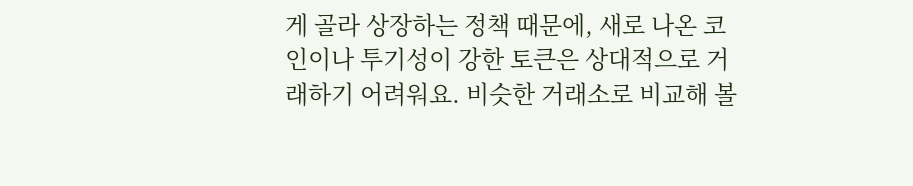게 골라 상장하는 정책 때문에, 새로 나온 코인이나 투기성이 강한 토큰은 상대적으로 거래하기 어려워요. 비슷한 거래소로 비교해 볼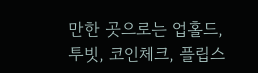만한 곳으로는 업홀드, 투빗, 코인체크, 플립스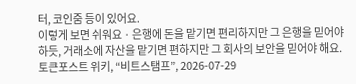터, 코인줌 등이 있어요.
이렇게 보면 쉬워요 · 은행에 돈을 맡기면 편리하지만 그 은행을 믿어야 하듯, 거래소에 자산을 맡기면 편하지만 그 회사의 보안을 믿어야 해요.
토큰포스트 위키, “비트스탬프”, 2026-07-29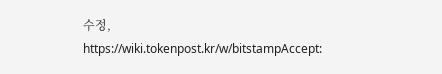수정, https://wiki.tokenpost.kr/w/bitstampAccept: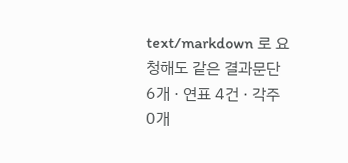text/markdown 로 요청해도 같은 결과문단 6개 · 연표 4건 · 각주 0개